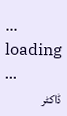... loading ...
ڈاکٹر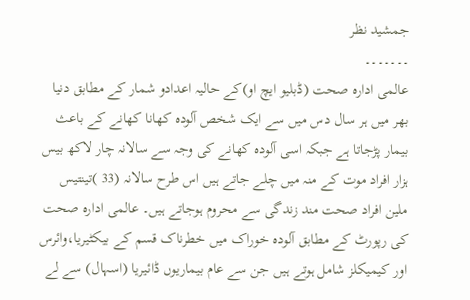جمشید نظر
۔۔۔۔۔۔۔
عالمی ادارہ صحت (ڈبلیو ایچ او)کے حالیہ اعدادو شمار کے مطابق دنیا بھر میں ہر سال دس میں سے ایک شخص آلودہ کھانا کھانے کے باعث بیمار پڑجاتا ہے جبکہ اسی آلودہ کھانے کی وجہ سے سالانہ چار لاکھ بیس ہزار افراد موت کے منہ میں چلے جاتے ہیں اس طرح سالانہ (33 )تینتیس ملین افراد صحت مند زندگی سے محروم ہوجاتے ہیں۔ عالمی ادارہ صحت کی رپورٹ کے مطابق آلودہ خوراک میں خطرناک قسم کے بیکٹیریا،وائرس اور کیمیکلز شامل ہوتے ہیں جن سے عام بیماریوں ڈائیریا (اسہال) سے لے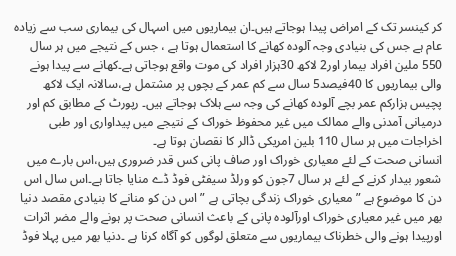کر کینسر تک کے امراض پیدا ہوجاتے ہیں۔ان بیماریوں میں اسہال کی بیماری سب سے زیادہ عام ہے جس کی بنیادی وجہ آلودہ کھانے کا استعمال ہوتا ہے ، جس کے نتیجے میں ہر سال 550 ملین افراد بیمار اور2 لاکھ 30ہزار افراد کی موت واقع ہوجاتی ہے۔کھانے سے پیدا ہونے والی بیماریوں کا 40فیصد5 سال سے کم عمر کے بچوں پر مشتمل ہے،سالانہ ایک لاکھ پچیس ہزارکم عمر بچے آلودہ کھانے کی وجہ سے ہلاک ہوجاتے ہیں۔ رپورٹ کے مطابق کم اور درمیانی آمدنی والے ممالک میں غیر محفوظ خوراک کے نتیجے میں پیداواری اور طبی اخراجات میں ہر سال 110 بلین امریکی ڈالر کا نقصان ہوتا ہے۔
انسانی صحت کے لئے معیاری خوراک اور صاف پانی کس قدر ضروری ہیں،اس بارے میں شعور بیدار کرنے کے لئے ہر سال 7جون کو ورلڈ سیفٹی فوڈ ڈے منایا جاتا ہے۔اس سال اس دن کا موضوع ہے ”معیاری خوراک زندگی بچاتی ہے ”اس دن کو منانے کا بنیادی مقصد دنیا بھر میں غیر معیاری خوراک اورآلودہ پانی کے باعث انسانی صحت پر ہونے والے مضر اثرات اورپیدا ہونے والی خطرناک بیماریوں سے متعلق لوگوں کو آگاہ کرنا ہے ۔دنیا بھر میں پہلا فوڈ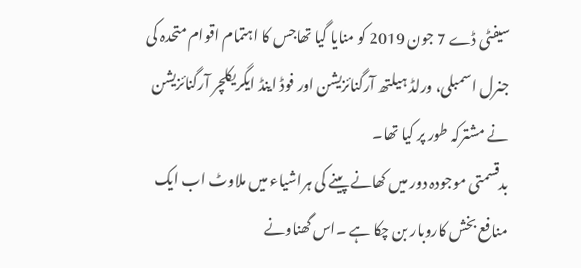سیفٹی ڈے 7 جون 2019 کو منایا گیا تھاجس کا اہتمام اقوام متحدہ کی جنرل اسمبلی، ورلڈ ہیلتھ آرگنائزیشن اور فوڈ اینڈ ایگریکلچر آرگنائزیشن نے مشترکہ طور پر کیا تھا۔
بدقسمتی موجودہ دور میں کھانے پینے کی ہراشیاء میں ملاوٹ اب ایک منافع بخش کاروبار بن چکا ہے ۔اس گھناونے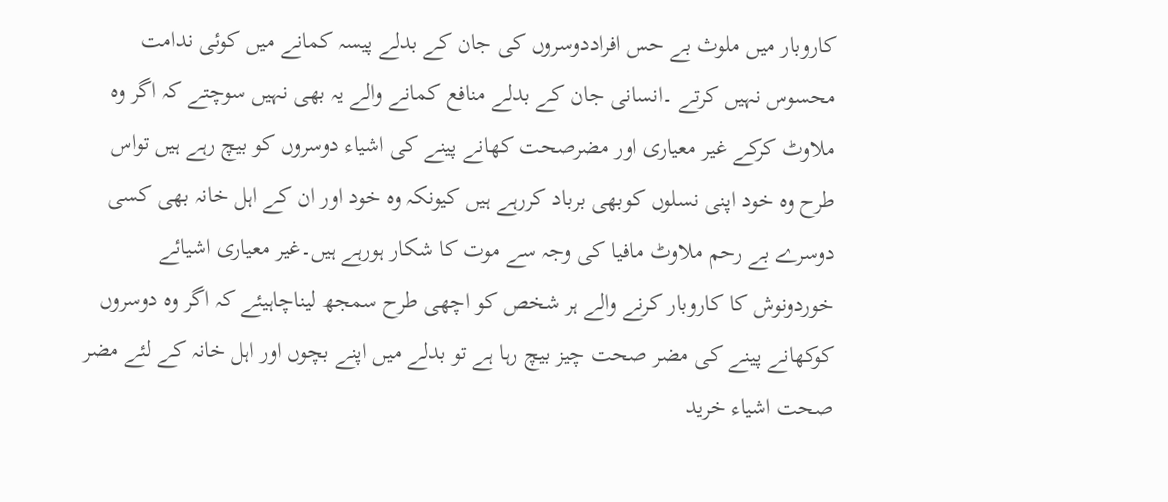کاروبار میں ملوث بے حس افراددوسروں کی جان کے بدلے پیسہ کمانے میں کوئی ندامت محسوس نہیں کرتے ۔انسانی جان کے بدلے منافع کمانے والے یہ بھی نہیں سوچتے کہ اگر وہ ملاوٹ کرکے غیر معیاری اور مضرصحت کھانے پینے کی اشیاء دوسروں کو بیچ رہے ہیں تواس طرح وہ خود اپنی نسلوں کوبھی برباد کررہے ہیں کیونکہ وہ خود اور ان کے اہل خانہ بھی کسی دوسرے بے رحم ملاوٹ مافیا کی وجہ سے موت کا شکار ہورہے ہیں۔غیر معیاری اشیائے خوردونوش کا کاروبار کرنے والے ہر شخص کو اچھی طرح سمجھ لیناچاہیئے کہ اگر وہ دوسروں کوکھانے پینے کی مضر صحت چیز بیچ رہا ہے تو بدلے میں اپنے بچوں اور اہل خانہ کے لئے مضر صحت اشیاء خرید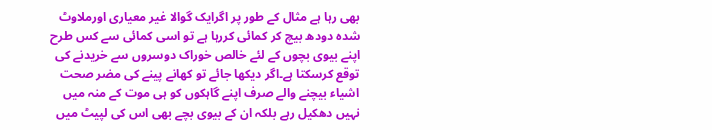بھی رہا ہے مثال کے طور پر اگرایک گوالا غیر معیاری اورملاوٹ شدہ دودھ بیچ کر کمائی کررہا ہے تو اسی کمائی سے کس طرح اپنے بیوی بچوں کے لئے خالص خوراک دوسروں سے خریدنے کی توقع کرسکتا ہے۔اگر دیکھا جائے تو کھانے پینے کی مضر صحت اشیاء بیچنے والے صرف اپنے گاہکوں کو ہی موت کے منہ میں نہیں دھکیل رہے بلکہ ان کے بیوی بچے بھی اس کی لپیٹ میں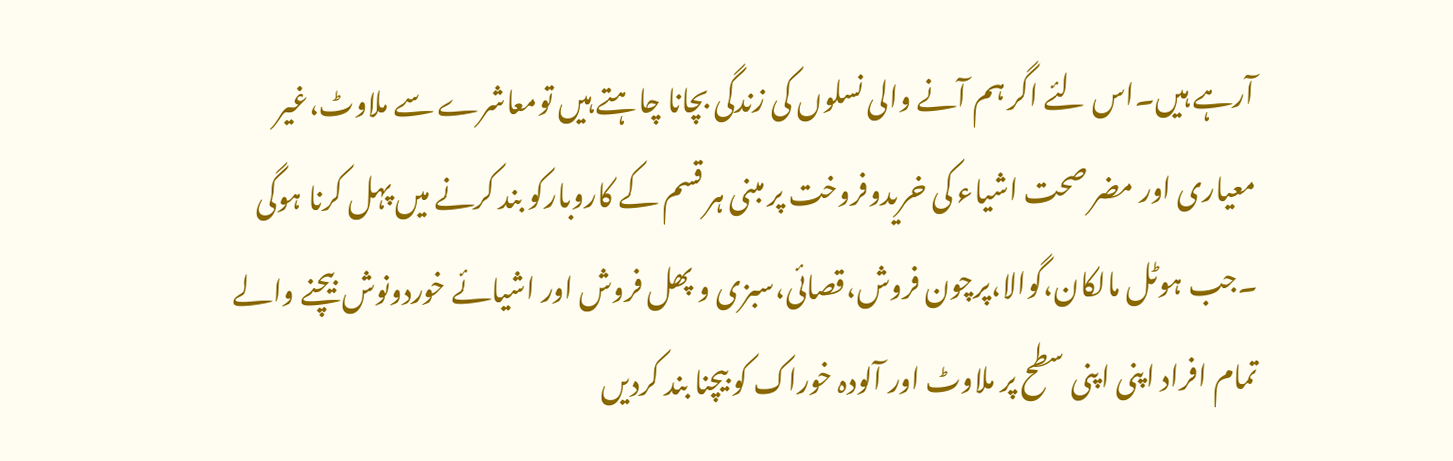آرہے ہیں۔اس لئے اگر ہم آنے والی نسلوں کی زندگی بچانا چاہتے ہیں تومعاشرے سے ملاوٹ،غیر معیاری اور مضر صحت اشیاء کی خریدوفروخت پر مبنی ہر قسم کے کاروبارکو بند کرنے میں پہل کرنا ہوگی ۔جب ہوٹل مالکان،گوالا،پرچون فروش،قصائی،سبزی و پھل فروش اور اشیائے خوردونوش بیچنے والے تمام افراد اپنی اپنی سطح پر ملاوٹ اور آلودہ خوراک کو بیچنا بند کردیں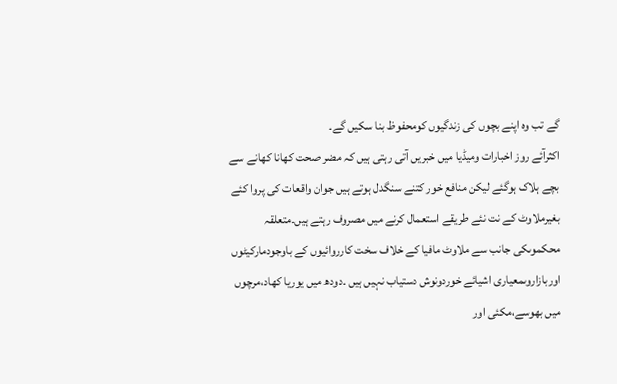گے تب وہ اپنے بچوں کی زندگیوں کومحفوظ بنا سکیں گے۔
اکثرآئے روز اخبارات ومیڈیا میں خبریں آتی رہتی ہیں کہ مضر صحت کھانا کھانے سے بچے ہلاک ہوگئے لیکن منافع خور کتنے سنگدل ہوتے ہیں جوان واقعات کی پروا کئے بغیرملاوٹ کے نت نئے طریقے استعمال کرنے میں مصروف رہتے ہیں۔متعلقہ محکموںکی جانب سے ملاوٹ مافیا کے خلاف سخت کارروائیوں کے باوجودمارکیٹوں اوربازاروںمعیاری اشیائے خوردونوش دستیاب نہیں ہیں ۔دودھ میں یوریا کھاد،مرچوں میں بھوسے،مکئی اور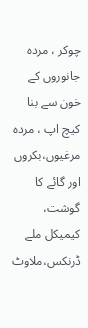چوکر ، مردہ جانوروں کے خون سے بنا کیچ اپ ، مردہ مرغیوں،بکروں اور گائے کا گوشت، کیمیکل ملے ڈرنکس،ملاوٹ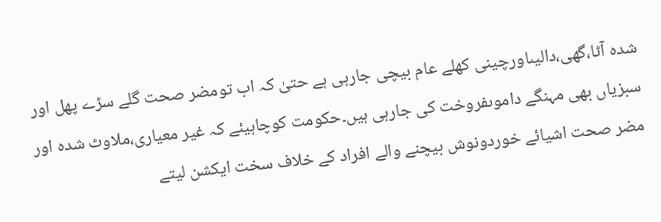شدہ آٹا،گھی،دالیںاورچینی کھلے عام بیچی جارہی ہے حتیٰ کہ اب تومضر صحت گلے سڑے پھل اور سبزیاں بھی مہنگے داموںفروخت کی جارہی ہیں۔حکومت کوچاہیئے کہ غیر معیاری،ملاوٹ شدہ اور مضر صحت اشیائے خوردونوش بیچنے والے افراد کے خلاف سخت ایکشن لیتے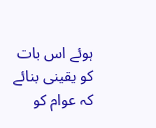ہوئے اس بات کو یقینی بنائے کہ عوام کو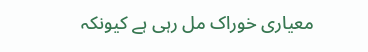معیاری خوراک مل رہی ہے کیونکہ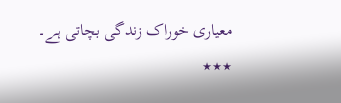معیاری خوراک زندگی بچاتی ہے۔
٭٭٭